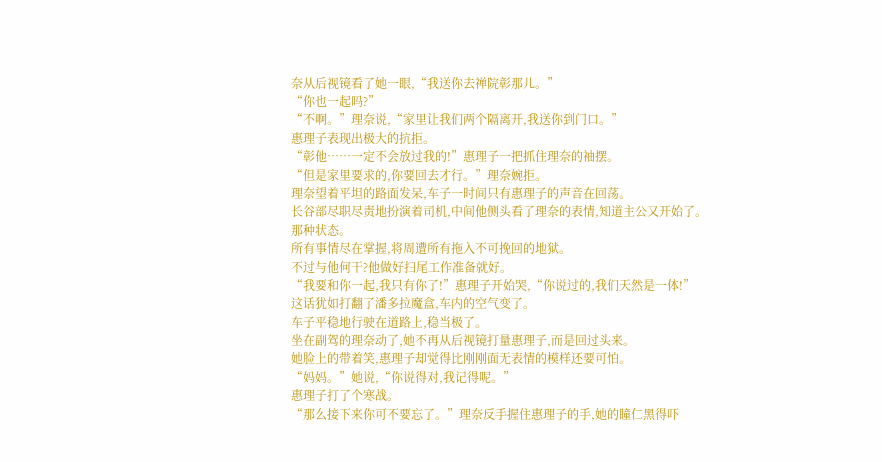奈从后视镜看了她一眼,“我送你去禅院彰那儿。”
“你也一起吗?”
“不啊。”理奈说,“家里让我们两个隔离开,我送你到门口。”
惠理子表现出极大的抗拒。
“彰他……一定不会放过我的!”惠理子一把抓住理奈的袖摆。
“但是家里要求的,你要回去才行。”理奈婉拒。
理奈望着平坦的路面发呆,车子一时间只有惠理子的声音在回荡。
长谷部尽职尽责地扮演着司机,中间他侧头看了理奈的表情,知道主公又开始了。
那种状态。
所有事情尽在掌握,将周遭所有拖入不可挽回的地狱。
不过与他何干?他做好扫尾工作准备就好。
“我要和你一起,我只有你了!”惠理子开始哭,“你说过的,我们天然是一体!”
这话犹如打翻了潘多拉魔盒,车内的空气变了。
车子平稳地行驶在道路上,稳当极了。
坐在副驾的理奈动了,她不再从后视镜打量惠理子,而是回过头来。
她脸上的带着笑,惠理子却觉得比刚刚面无表情的模样还要可怕。
“妈妈。”她说,“你说得对,我记得呢。”
惠理子打了个寒战。
“那么接下来你可不要忘了。”理奈反手握住惠理子的手,她的瞳仁黑得吓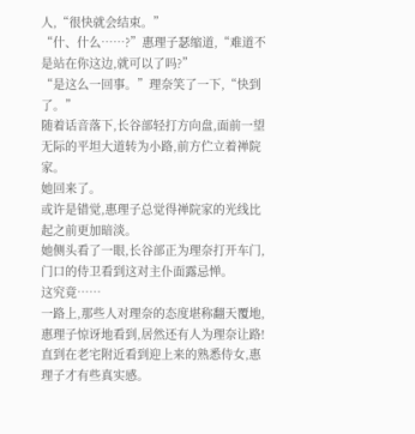人,“很快就会结束。”
“什、什么……?”惠理子瑟缩道,“难道不是站在你这边,就可以了吗?”
“是这么一回事。”理奈笑了一下,“快到了。”
随着话音落下,长谷部轻打方向盘,面前一望无际的平坦大道转为小路,前方伫立着禅院家。
她回来了。
或许是错觉,惠理子总觉得禅院家的光线比起之前更加暗淡。
她侧头看了一眼,长谷部正为理奈打开车门,门口的侍卫看到这对主仆面露忌惮。
这究竟……
一路上,那些人对理奈的态度堪称翻天覆地,惠理子惊讶地看到,居然还有人为理奈让路!
直到在老宅附近看到迎上来的熟悉侍女,惠理子才有些真实感。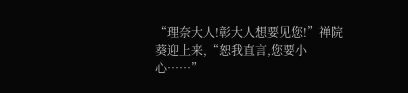“理奈大人!彰大人想要见您!”禅院葵迎上来,“恕我直言,您要小心……”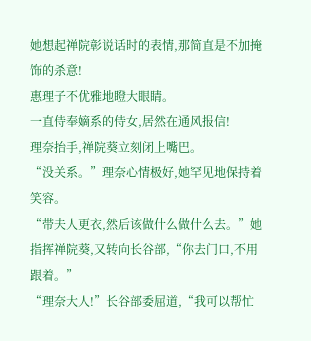她想起禅院彰说话时的表情,那简直是不加掩饰的杀意!
惠理子不优雅地瞪大眼睛。
一直侍奉嫡系的侍女,居然在通风报信!
理奈抬手,禅院葵立刻闭上嘴巴。
“没关系。”理奈心情极好,她罕见地保持着笑容。
“带夫人更衣,然后该做什么做什么去。”她指挥禅院葵,又转向长谷部,“你去门口,不用跟着。”
“理奈大人!”长谷部委屈道,“我可以帮忙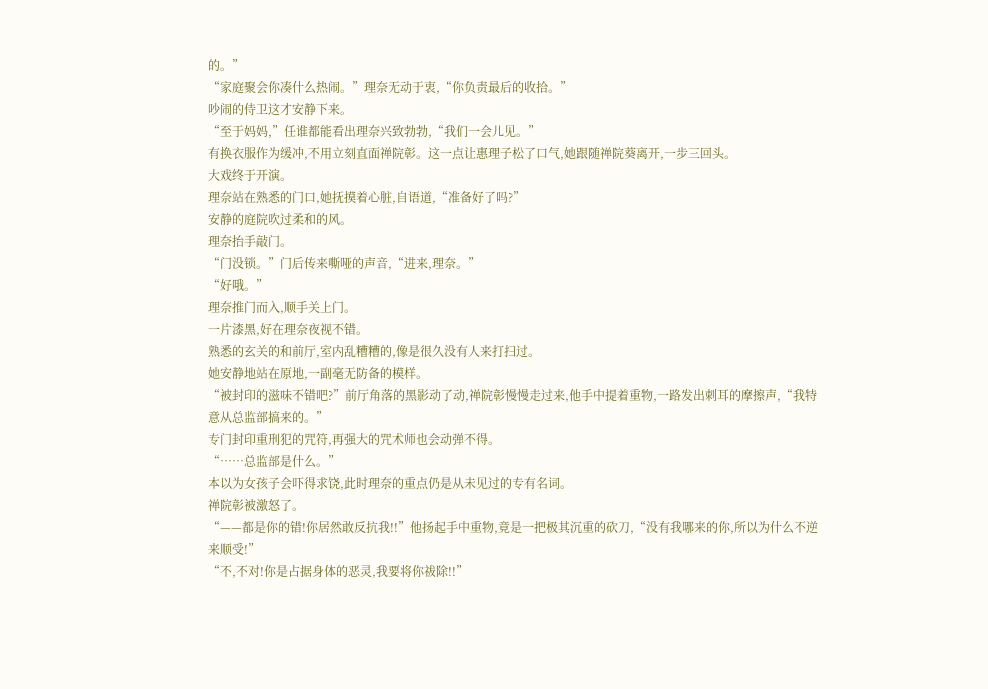的。”
“家庭聚会你凑什么热闹。”理奈无动于衷,“你负责最后的收拾。”
吵闹的侍卫这才安静下来。
“至于妈妈,”任谁都能看出理奈兴致勃勃,“我们一会儿见。”
有换衣服作为缓冲,不用立刻直面禅院彰。这一点让惠理子松了口气,她跟随禅院葵离开,一步三回头。
大戏终于开演。
理奈站在熟悉的门口,她抚摸着心脏,自语道,“准备好了吗?”
安静的庭院吹过柔和的风。
理奈抬手敲门。
“门没锁。”门后传来嘶哑的声音,“进来,理奈。”
“好哦。”
理奈推门而入,顺手关上门。
一片漆黑,好在理奈夜视不错。
熟悉的玄关的和前厅,室内乱糟糟的,像是很久没有人来打扫过。
她安静地站在原地,一副毫无防备的模样。
“被封印的滋味不错吧?”前厅角落的黑影动了动,禅院彰慢慢走过来,他手中提着重物,一路发出刺耳的摩擦声,“我特意从总监部搞来的。”
专门封印重刑犯的咒符,再强大的咒术师也会动弹不得。
“……总监部是什么。”
本以为女孩子会吓得求饶,此时理奈的重点仍是从未见过的专有名词。
禅院彰被激怒了。
“——都是你的错!你居然敢反抗我!!”他扬起手中重物,竟是一把极其沉重的砍刀,“没有我哪来的你,所以为什么不逆来顺受!”
“不,不对!你是占据身体的恶灵,我要将你祓除!!”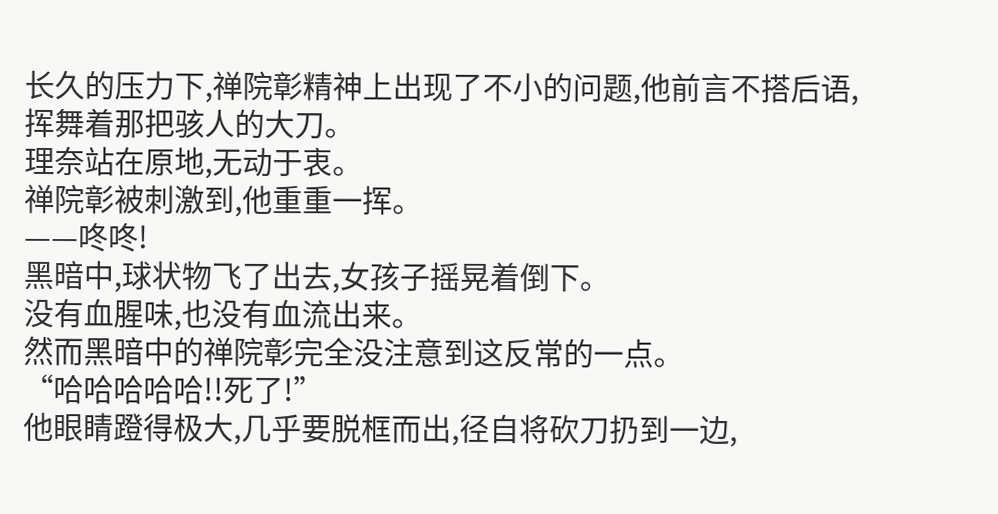长久的压力下,禅院彰精神上出现了不小的问题,他前言不搭后语,挥舞着那把骇人的大刀。
理奈站在原地,无动于衷。
禅院彰被刺激到,他重重一挥。
——咚咚!
黑暗中,球状物飞了出去,女孩子摇晃着倒下。
没有血腥味,也没有血流出来。
然而黑暗中的禅院彰完全没注意到这反常的一点。
“哈哈哈哈哈!!死了!”
他眼睛蹬得极大,几乎要脱框而出,径自将砍刀扔到一边,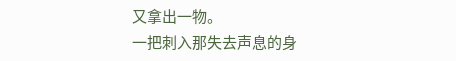又拿出一物。
一把刺入那失去声息的身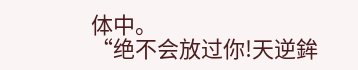体中。
“绝不会放过你!天逆鉾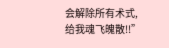会解除所有术式,给我魂飞魄散!!”